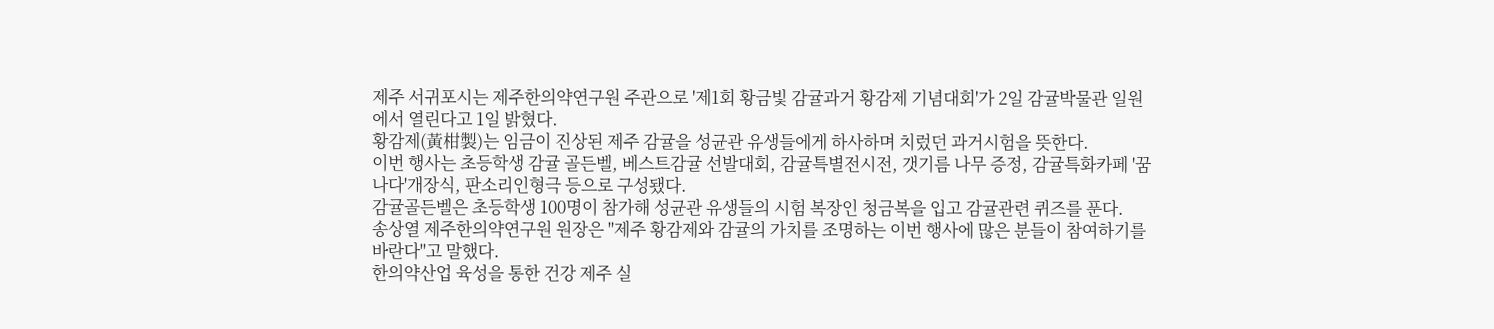제주 서귀포시는 제주한의약연구원 주관으로 '제1회 황금빛 감귤과거 황감제 기념대회'가 2일 감귤박물관 일원에서 열린다고 1일 밝혔다.
황감제(黃柑製)는 임금이 진상된 제주 감귤을 성균관 유생들에게 하사하며 치렀던 과거시험을 뜻한다.
이번 행사는 초등학생 감귤 골든벨, 베스트감귤 선발대회, 감귤특별전시전, 갯기름 나무 증정, 감귤특화카페 '꿈나다'개장식, 판소리인형극 등으로 구성됐다.
감귤골든벨은 초등학생 100명이 참가해 성균관 유생들의 시험 복장인 청금복을 입고 감귤관련 퀴즈를 푼다.
송상열 제주한의약연구원 원장은 "제주 황감제와 감귤의 가치를 조명하는 이번 행사에 많은 분들이 참여하기를 바란다"고 말했다.
한의약산업 육성을 통한 건강 제주 실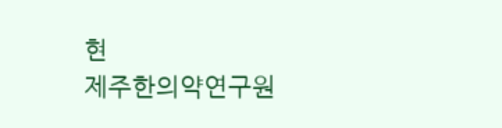현
제주한의약연구원